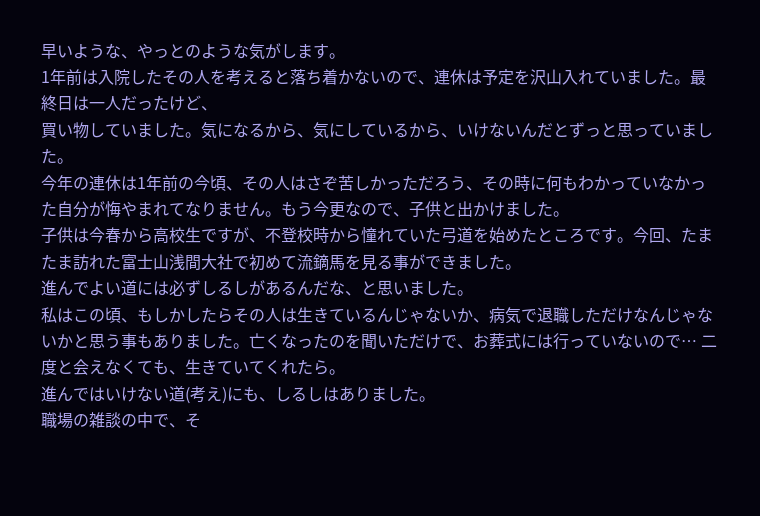早いような、やっとのような気がします。
1年前は入院したその人を考えると落ち着かないので、連休は予定を沢山入れていました。最終日は一人だったけど、
買い物していました。気になるから、気にしているから、いけないんだとずっと思っていました。
今年の連休は1年前の今頃、その人はさぞ苦しかっただろう、その時に何もわかっていなかった自分が悔やまれてなりません。もう今更なので、子供と出かけました。
子供は今春から高校生ですが、不登校時から憧れていた弓道を始めたところです。今回、たまたま訪れた富士山浅間大社で初めて流鏑馬を見る事ができました。
進んでよい道には必ずしるしがあるんだな、と思いました。
私はこの頃、もしかしたらその人は生きているんじゃないか、病気で退職しただけなんじゃないかと思う事もありました。亡くなったのを聞いただけで、お葬式には行っていないので… 二度と会えなくても、生きていてくれたら。
進んではいけない道(考え)にも、しるしはありました。
職場の雑談の中で、そ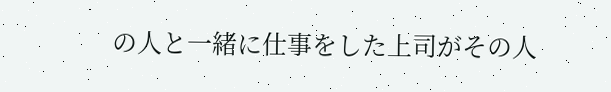の人と一緒に仕事をした上司がその人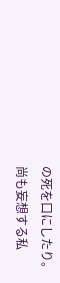の死を口にしたり。
尚も妄想する私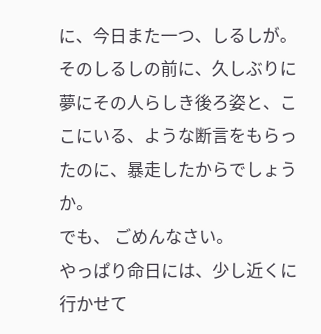に、今日また一つ、しるしが。
そのしるしの前に、久しぶりに夢にその人らしき後ろ姿と、ここにいる、ような断言をもらったのに、暴走したからでしょうか。
でも、 ごめんなさい。
やっぱり命日には、少し近くに行かせて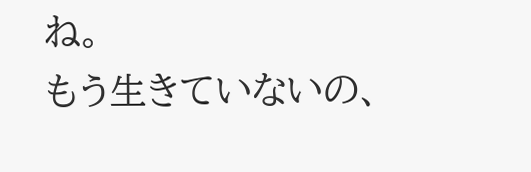ね。
もう生きていないの、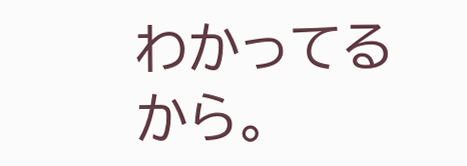わかってるから。